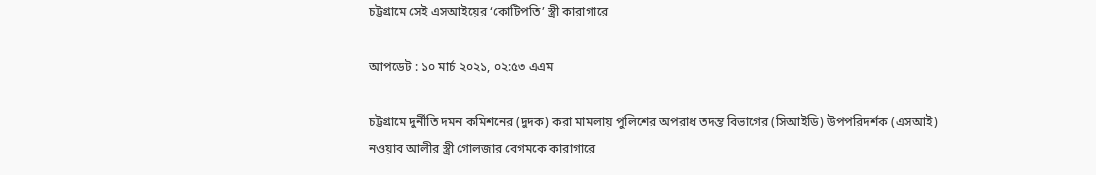চট্টগ্রামে সেই এসআইয়ের ‘কোটিপতি’ স্ত্রী কারাগারে

আপডেট : ১০ মার্চ ২০২১, ০২:৫৩ এএম

চট্টগ্রামে দুর্নীতি দমন কমিশনের (দুদক) করা মামলায় পুলিশের অপরাধ তদন্ত বিভাগের (সিআইডি) উপপরিদর্শক (এসআই) নওয়াব আলীর স্ত্রী গোলজার বেগমকে কারাগারে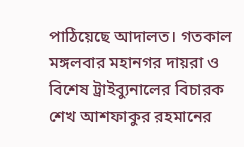পাঠিয়েছে আদালত। গতকাল মঙ্গলবার মহানগর দায়রা ও বিশেষ ট্রাইব্যুনালের বিচারক শেখ আশফাকুর রহমানের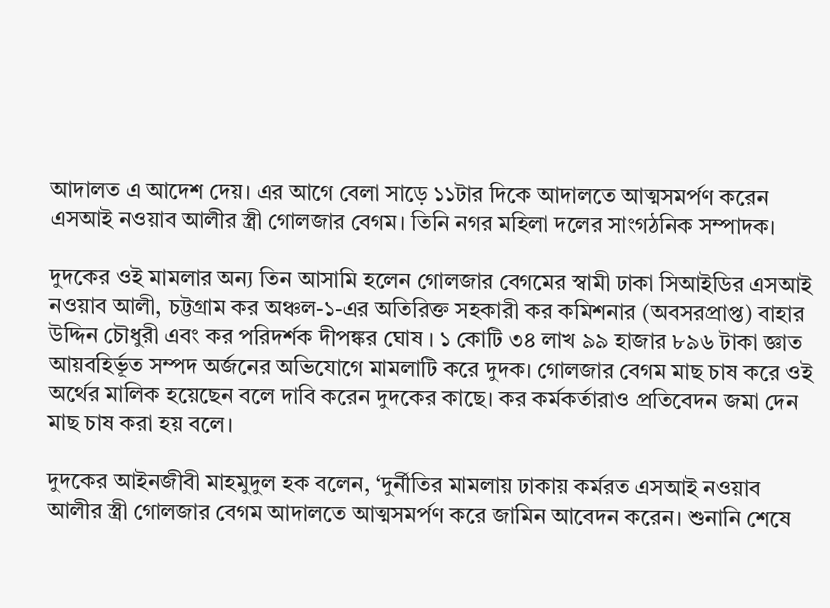আদালত এ আদেশ দেয়। এর আগে বেলা সাড়ে ১১টার দিকে আদালতে আত্মসমর্পণ করেন এসআই নওয়াব আলীর স্ত্রী গোলজার বেগম। তিনি নগর মহিলা দলের সাংগঠনিক সম্পাদক।

দুদকের ওই মামলার অন্য তিন আসামি হলেন গোলজার বেগমের স্বামী ঢাকা সিআইডির এসআই নওয়াব আলী, চট্টগ্রাম কর অঞ্চল-১-এর অতিরিক্ত সহকারী কর কমিশনার (অবসরপ্রাপ্ত) বাহার উদ্দিন চৌধুরী এবং কর পরিদর্শক দীপঙ্কর ঘোষ । ১ কোটি ৩৪ লাখ ৯৯ হাজার ৮৯৬ টাকা জ্ঞাত আয়বহির্ভূত সম্পদ অর্জনের অভিযোগে মামলাটি করে দুদক। গোলজার বেগম মাছ চাষ করে ওই অর্থের মালিক হয়েছেন বলে দাবি করেন দুদকের কাছে। কর কর্মকর্তারাও প্রতিবেদন জমা দেন মাছ চাষ করা হয় বলে।

দুদকের আইনজীবী মাহমুদুল হক বলেন, ‘দুর্নীতির মামলায় ঢাকায় কর্মরত এসআই নওয়াব আলীর স্ত্রী গোলজার বেগম আদালতে আত্মসমর্পণ করে জামিন আবেদন করেন। শুনানি শেষে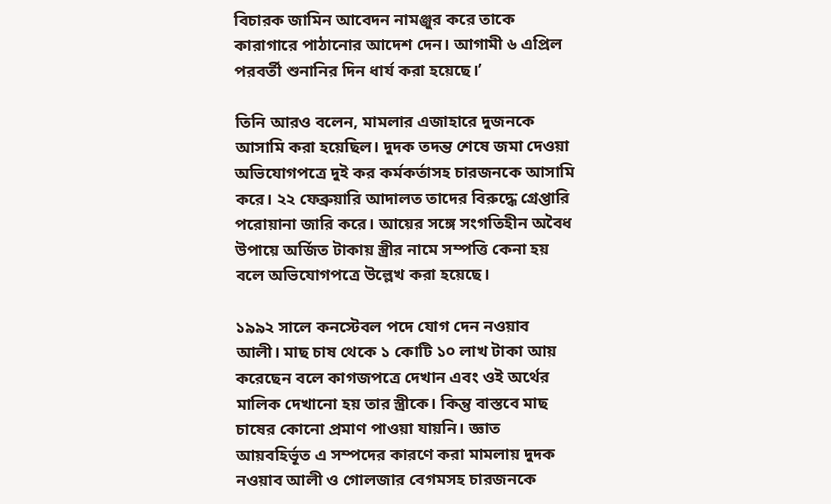বিচারক জামিন আবেদন নামঞ্জুর করে তাকে কারাগারে পাঠানোর আদেশ দেন। আগামী ৬ এপ্রিল পরবর্তী শুনানির দিন ধার্য করা হয়েছে।’

তিনি আরও বলেন, মামলার এজাহারে দুজনকে আসামি করা হয়েছিল। দুদক তদন্ত শেষে জমা দেওয়া অভিযোগপত্রে দুই কর কর্মকর্তাসহ চারজনকে আসামি করে। ২২ ফেব্রুয়ারি আদালত তাদের বিরুদ্ধে গ্রেপ্তারি পরোয়ানা জারি করে। আয়ের সঙ্গে সংগতিহীন অবৈধ উপায়ে অর্জিত টাকায় স্ত্রীর নামে সম্পত্তি কেনা হয় বলে অভিযোগপত্রে উল্লেখ করা হয়েছে।

১৯৯২ সালে কনস্টেবল পদে যোগ দেন নওয়াব আলী। মাছ চাষ থেকে ১ কোটি ১০ লাখ টাকা আয় করেছেন বলে কাগজপত্রে দেখান এবং ওই অর্থের মালিক দেখানো হয় তার স্ত্রীকে। কিন্তু বাস্তবে মাছ চাষের কোনো প্রমাণ পাওয়া যায়নি। জ্ঞাত আয়বহির্ভূত এ সম্পদের কারণে করা মামলায় দুদক নওয়াব আলী ও গোলজার বেগমসহ চারজনকে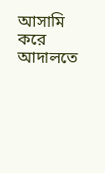আসামি করে আদালতে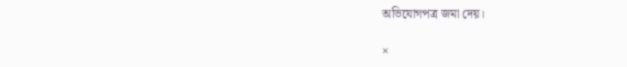অভিযোগপত্র জমা দেয়।

×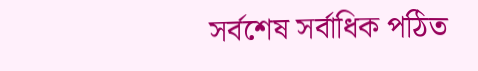সর্বশেষ সর্বাধিক পঠিত